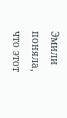Эмили поняла, что этот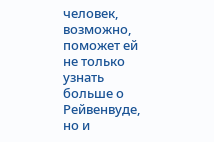человек, возможно, поможет ей не только узнать больше о Рейвенвуде, но и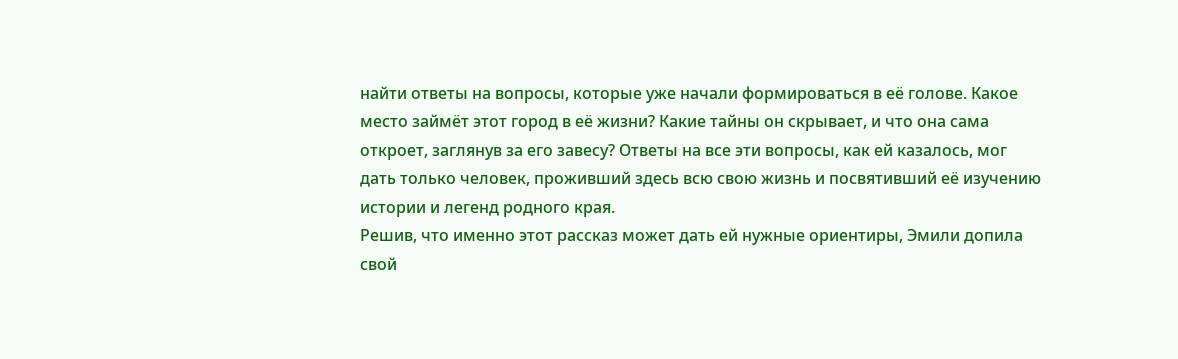найти ответы на вопросы, которые уже начали формироваться в её голове. Какое место займёт этот город в её жизни? Какие тайны он скрывает, и что она сама откроет, заглянув за его завесу? Ответы на все эти вопросы, как ей казалось, мог дать только человек, проживший здесь всю свою жизнь и посвятивший её изучению истории и легенд родного края.
Решив, что именно этот рассказ может дать ей нужные ориентиры, Эмили допила свой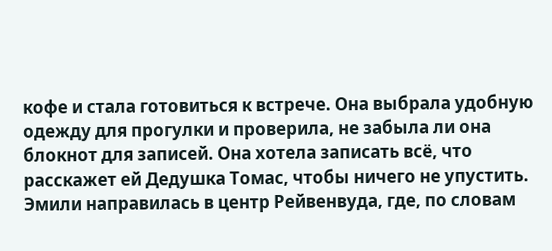кофе и стала готовиться к встрече. Она выбрала удобную одежду для прогулки и проверила, не забыла ли она блокнот для записей. Она хотела записать всё, что расскажет ей Дедушка Томас, чтобы ничего не упустить.
Эмили направилась в центр Рейвенвуда, где, по словам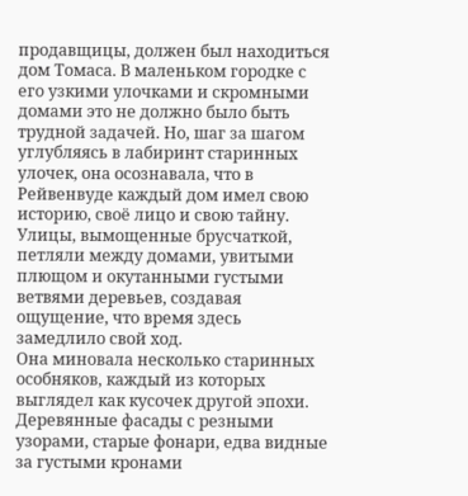продавщицы, должен был находиться дом Томаса. В маленьком городке с его узкими улочками и скромными домами это не должно было быть трудной задачей. Но, шаг за шагом углубляясь в лабиринт старинных улочек, она осознавала, что в Рейвенвуде каждый дом имел свою историю, своё лицо и свою тайну. Улицы, вымощенные брусчаткой, петляли между домами, увитыми плющом и окутанными густыми ветвями деревьев, создавая ощущение, что время здесь замедлило свой ход.
Она миновала несколько старинных особняков, каждый из которых выглядел как кусочек другой эпохи. Деревянные фасады с резными узорами, старые фонари, едва видные за густыми кронами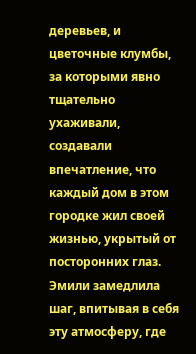деревьев, и цветочные клумбы, за которыми явно тщательно ухаживали, создавали впечатление, что каждый дом в этом городке жил своей жизнью, укрытый от посторонних глаз. Эмили замедлила шаг, впитывая в себя эту атмосферу, где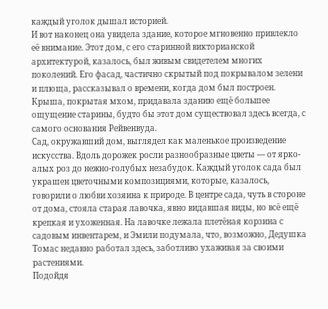каждый уголок дышал историей.
И вот наконец она увидела здание, которое мгновенно привлекло её внимание. Этот дом, с его старинной викторианской архитектурой, казалось, был живым свидетелем многих поколений. Его фасад, частично скрытый под покрывалом зелени и плюща, рассказывал о времени, когда дом был построен. Крыша, покрытая мхом, придавала зданию ещё большее ощущение старины, будто бы этот дом существовал здесь всегда, с самого основания Рейвенвуда.
Сад, окружавший дом, выглядел как маленькое произведение искусства. Вдоль дорожек росли разнообразные цветы — от ярко-алых роз до нежно-голубых незабудок. Каждый уголок сада был украшен цветочными композициями, которые, казалось, говорили о любви хозяина к природе. В центре сада, чуть в стороне от дома, стояла старая лавочка, явно видавшая виды, но всё ещё крепкая и ухоженная. На лавочке лежала плетёная корзина с садовым инвентарем, и Эмили подумала, что, возможно, Дедушка Томас недавно работал здесь, заботливо ухаживая за своими растениями.
Подойдя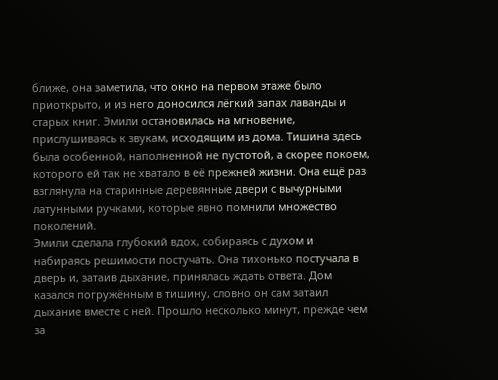ближе, она заметила, что окно на первом этаже было приоткрыто, и из него доносился лёгкий запах лаванды и старых книг. Эмили остановилась на мгновение, прислушиваясь к звукам, исходящим из дома. Тишина здесь была особенной, наполненной не пустотой, а скорее покоем, которого ей так не хватало в её прежней жизни. Она ещё раз взглянула на старинные деревянные двери с вычурными латунными ручками, которые явно помнили множество поколений.
Эмили сделала глубокий вдох, собираясь с духом и набираясь решимости постучать. Она тихонько постучала в дверь и, затаив дыхание, принялась ждать ответа. Дом казался погружённым в тишину, словно он сам затаил дыхание вместе с ней. Прошло несколько минут, прежде чем за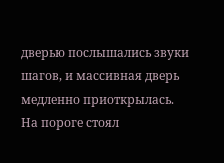дверью послышались звуки шагов, и массивная дверь медленно приоткрылась.
На пороге стоял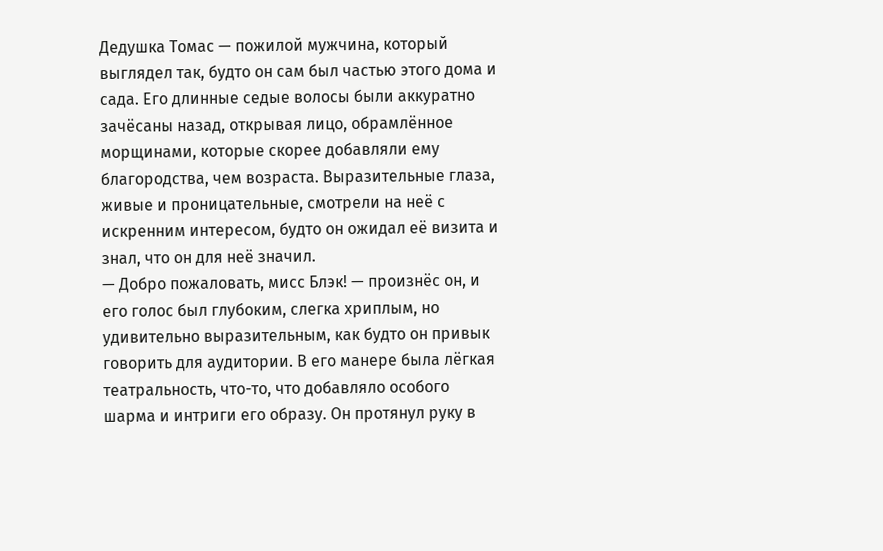Дедушка Томас — пожилой мужчина, который выглядел так, будто он сам был частью этого дома и сада. Его длинные седые волосы были аккуратно зачёсаны назад, открывая лицо, обрамлённое морщинами, которые скорее добавляли ему благородства, чем возраста. Выразительные глаза, живые и проницательные, смотрели на неё с искренним интересом, будто он ожидал её визита и знал, что он для неё значил.
— Добро пожаловать, мисс Блэк! — произнёс он, и его голос был глубоким, слегка хриплым, но удивительно выразительным, как будто он привык говорить для аудитории. В его манере была лёгкая театральность, что-то, что добавляло особого шарма и интриги его образу. Он протянул руку в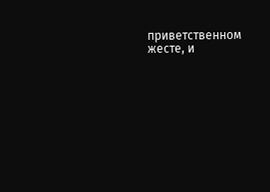приветственном жесте, и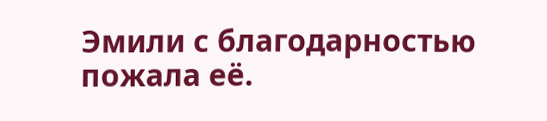Эмили с благодарностью пожала её.